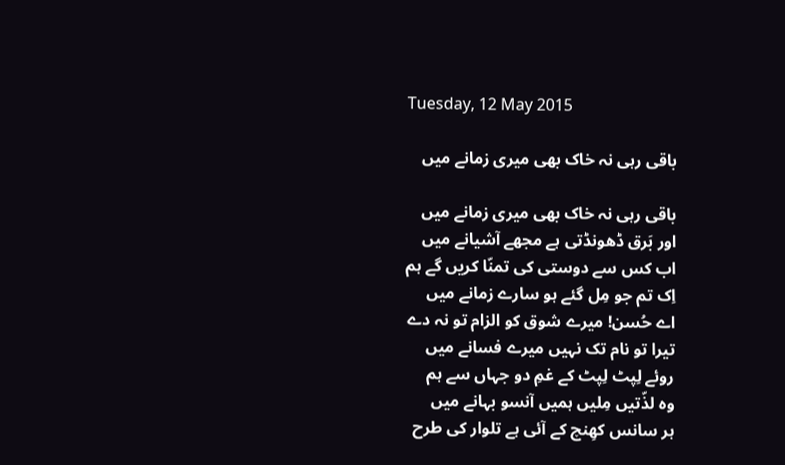Tuesday, 12 May 2015

باقی رہی نہ خاک بھی میری زمانے میں

باقی رہی نہ خاک بھی میری زمانے میں
اور بَرق ڈھونڈتی ہے مجھے آشیانے میں
اب کس سے دوستی کی تمنّا کریں گے ہم
اِک تم جو مِل گئے ہو سارے زمانے میں
اے حُسن! میرے شوق کو الزام تو نہ دے
تیرا تو نام تک نہیں میرے فسانے میں
روئے لِپٹ لِپٹ کے غمِ دو جہاں سے ہم
وہ لذّتیں مِلیں ہمیں آنسو بہانے میں
ہر سانس کھِنچ کے آئی ہے تلوار کی طرح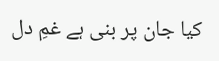کیا جان پر بنی ہے غمِ دل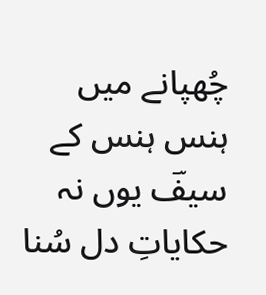چُھپانے میں
ہنس ہنس کے سیفؔ یوں نہ حکایاتِ دل سُنا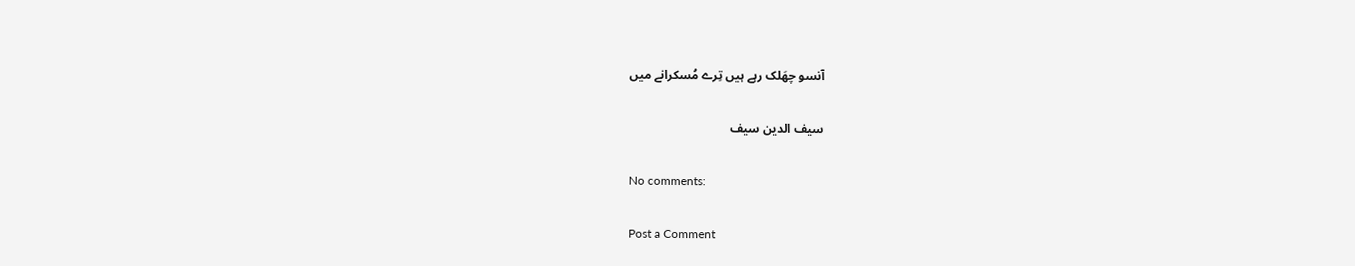آنسو چھَلک رہے ہیں تِرے مُسکرانے میں

سیف الدین سیف

No comments:

Post a Comment